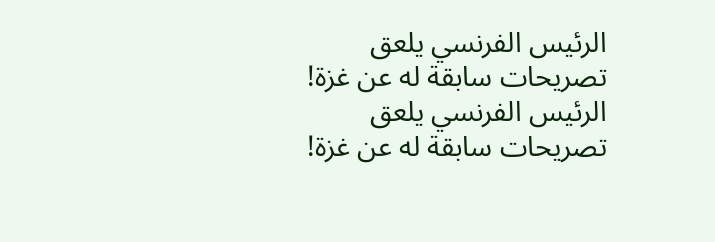الرئيس الفرنسي يلعق تصريحات سابقة له عن غزة!
الرئيس الفرنسي يلعق تصريحات سابقة له عن غزة!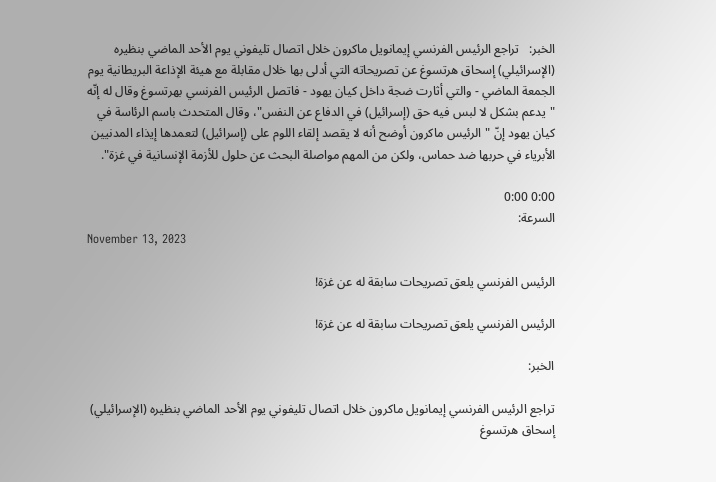الخبر:   تراجع الرئيس الفرنسي إيمانويل ماكرون خلال اتصال تليفوني يوم الأحد الماضي بنظيره (الإسرائيلي) إسحاق هرتسوغ عن تصريحاته التي أدلى بها خلال مقابلة مع هيئة الإذاعة البريطانية يوم الجمعة الماضي - والتي أثارت ضجة داخل كيان يهود - فاتصل الرئيس الفرنسي بهرتسوغ وقال له إنّه "يدعم بشكل لا لبس فيه حق (إسرائيل) في الدفاع عن النفس"، وقال المتحدث باسم الرئاسة في كيان يهود إنّ "الرئيس ماكرون أوضح أنه لا يقصد إلقاء اللوم على (إسرائيل) لتعمدها إيذاء المدنيين الأبرياء في حربها ضد حماس، ولكن من المهم مواصلة البحث عن حلول للأزمة الإنسانية في غزة".

0:00 0:00
السرعة:
November 13, 2023

الرئيس الفرنسي يلعق تصريحات سابقة له عن غزة!

الرئيس الفرنسي يلعق تصريحات سابقة له عن غزة!

الخبر:

تراجع الرئيس الفرنسي إيمانويل ماكرون خلال اتصال تليفوني يوم الأحد الماضي بنظيره (الإسرائيلي) إسحاق هرتسوغ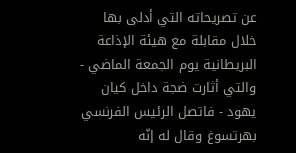عن تصريحاته التي أدلى بها خلال مقابلة مع هيئة الإذاعة البريطانية يوم الجمعة الماضي - والتي أثارت ضجة داخل كيان يهود - فاتصل الرئيس الفرنسي بهرتسوغ وقال له إنّه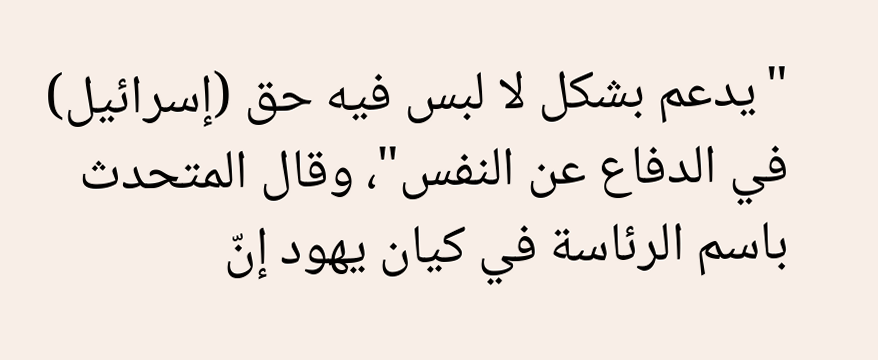"يدعم بشكل لا لبس فيه حق (إسرائيل) في الدفاع عن النفس"، وقال المتحدث باسم الرئاسة في كيان يهود إنّ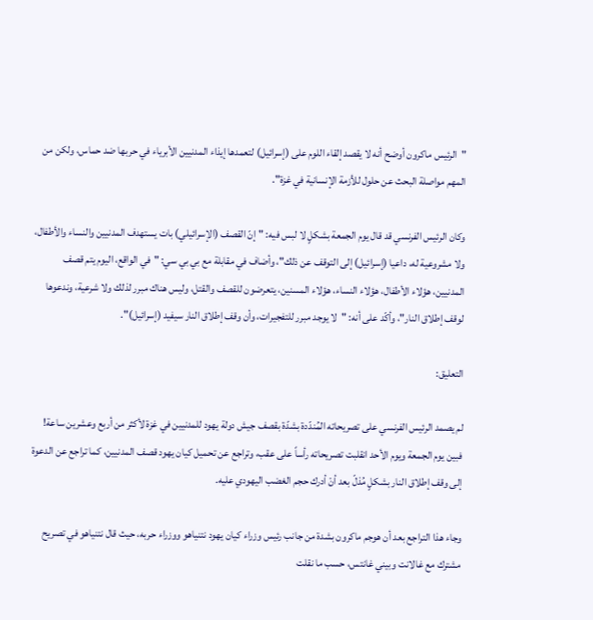"الرئيس ماكرون أوضح أنه لا يقصد إلقاء اللوم على (إسرائيل) لتعمدها إيذاء المدنيين الأبرياء في حربها ضد حماس، ولكن من المهم مواصلة البحث عن حلول للأزمة الإنسانية في غزة".

وكان الرئيس الفرنسي قد قال يوم الجمعة بشكلٍ لا لبس فيه: "إنّ القصف (الإسرائيلي) بات يستهدف المدنيين والنساء والأطفال، ولا مشروعية له، داعيا (إسرائيل) إلى التوقف عن ذلك"، وأضاف في مقابلة مع بي بي سي: "في الواقع، اليوم يتم قصف المدنيين، هؤلاء الأطفال، هؤلاء النساء، هؤلاء المسنين، يتعرضون للقصف والقتل، وليس هناك مبرر لذلك ولا شرعية، وندعوها لوقف إطلاق النار"، وأكّد على أنه: "لا يوجد مبرر للتفجيرات، وأن وقف إطلاق النار سيفيد (إسرائيل)".

التعليق:

لم يصمد الرئيس الفرنسي على تصريحاته المُندّدة بشدّة بقصف جيش دولة يهود للمدنيين في غزة لأكثر من أربع وعشرين ساعة! فبين يوم الجمعة ويوم الأحد انقلبت تصريحاته رأساً على عقب، وتراجع عن تحميل كيان يهود قصف المدنيين، كما تراجع عن الدعوة إلى وقف إطلاق النار بشكلٍ مُذلّ بعد أنْ أدرك حجم الغضب اليهودي عليه.

وجاء هذا التراجع بعد أن هوجم ماكرون بشدة من جانب رئيس وزراء كيان يهود نتنياهو ووزراء حربه، حيث قال نتنياهو في تصريح مشترك مع غالانت وبيني غانتس، حسب ما نقلت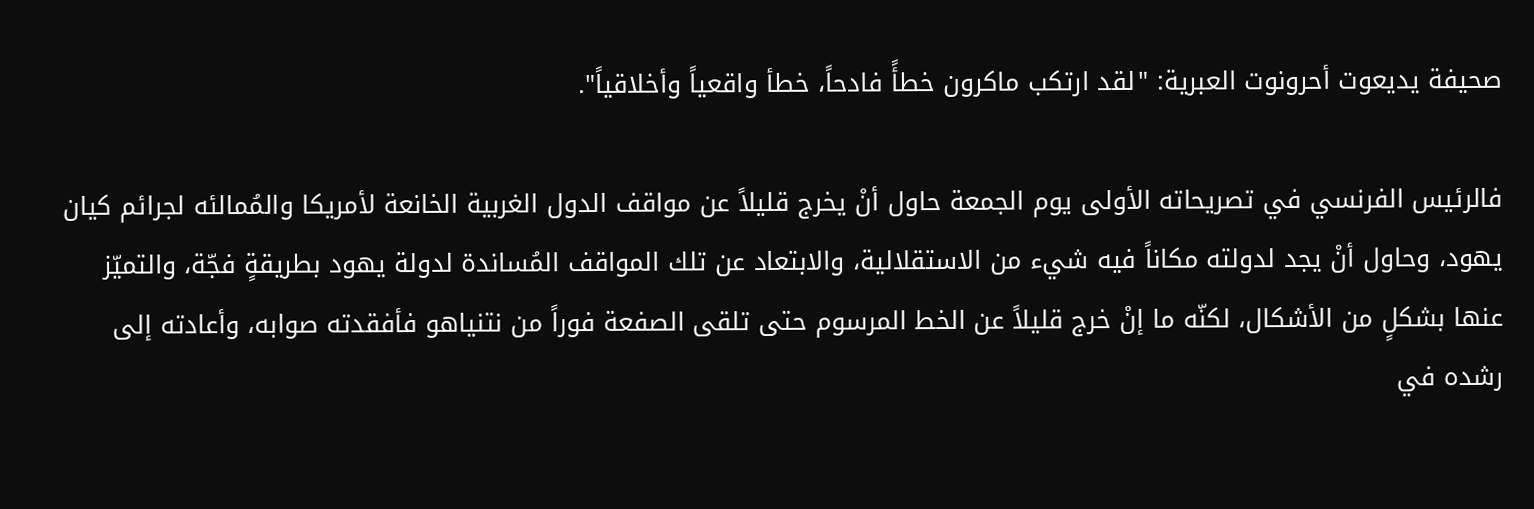صحيفة يديعوت أحرونوت العبرية: "لقد ارتكب ماكرون خطأً فادحاً، خطأ واقعياً وأخلاقياً".

فالرئيس الفرنسي في تصريحاته الأولى يوم الجمعة حاول أنْ يخرج قليلاً عن مواقف الدول الغربية الخانعة لأمريكا والمُمالئه لجرائم كيان يهود، وحاول أنْ يجد لدولته مكاناً فيه شيء من الاستقلالية، والابتعاد عن تلك المواقف المُساندة لدولة يهود بطريقةٍ فجّة، والتميّز عنها بشكلٍ من الأشكال، لكنّه ما إنْ خرج قليلاً عن الخط المرسوم حتى تلقى الصفعة فوراً من نتنياهو فأفقدته صوابه، وأعادته إلى رشده في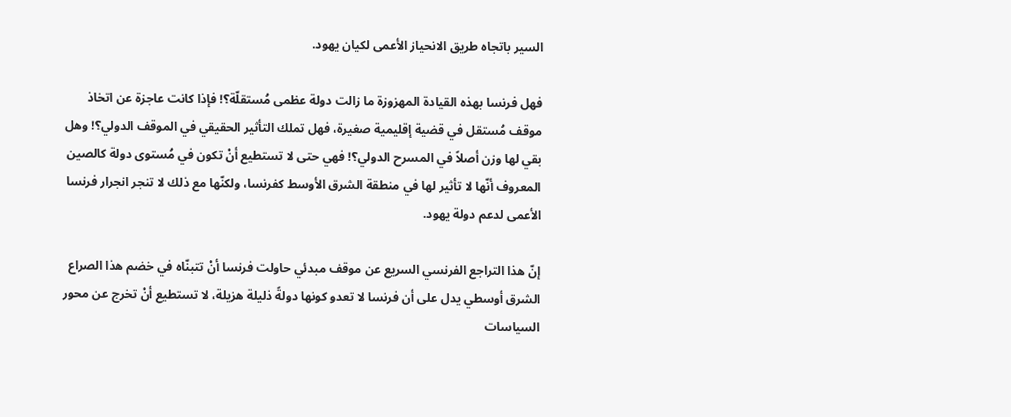السير باتجاه طريق الانحياز الأعمى لكيان يهود.

فهل فرنسا بهذه القيادة المهزوزة ما زالت دولة عظمى مُستقلّة؟! فإذا كانت عاجزة عن اتخاذ موقف مُستقل في قضية إقليمية صغيرة، فهل تملك التأثير الحقيقي في الموقف الدولي؟! وهل بقي لها وزن أصلاً في المسرح الدولي؟! فهي حتى لا تستطيع أنْ تكون في مُستوى دولة كالصين المعروف أنّها لا تأثير لها في منطقة الشرق الأوسط كفرنسا، ولكنّها مع ذلك لا تنجر انجرار فرنسا الأعمى لدعم دولة يهود.

إنّ هذا التراجع الفرنسي السريع عن موقف مبدئي حاولت فرنسا أنْ تتبنّاه في خضم هذا الصراع الشرق أوسطي يدل على أن فرنسا لا تعدو كونها دولةً ذليلة هزيلة، لا تستطيع أنْ تخرج عن محور السياسات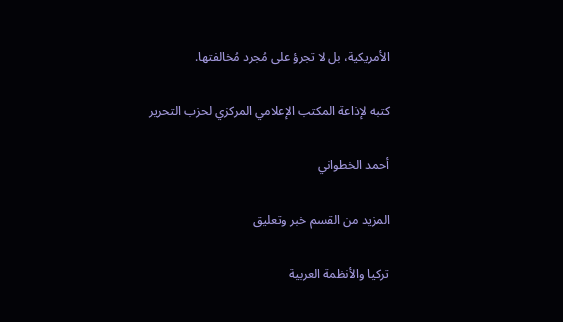الأمريكية، بل لا تجرؤ على مُجرد مُخالفتها.

كتبه لإذاعة المكتب الإعلامي المركزي لحزب التحرير

أحمد الخطواني

المزيد من القسم خبر وتعليق

تركيا والأنظمة العربية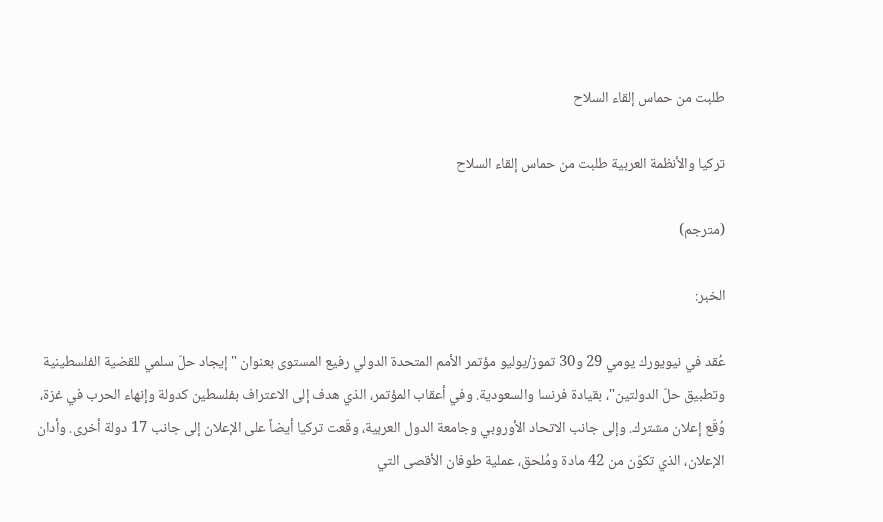طلبت من حماس إلقاء السلاح

تركيا والأنظمة العربية طلبت من حماس إلقاء السلاح

(مترجم)

الخبر:

عُقد في نيويورك يومي 29 و30 تموز/يوليو مؤتمر الأمم المتحدة الدولي رفيع المستوى بعنوان "إيجاد حلّ سلمي للقضية الفلسطينية وتطبيق حلّ الدولتين"، بقيادة فرنسا والسعودية. وفي أعقاب المؤتمر، الذي هدف إلى الاعتراف بفلسطين كدولة وإنهاء الحرب في غزة، وُقّع إعلان مشترك. وإلى جانب الاتحاد الأوروبي وجامعة الدول العربية، وقّعت تركيا أيضاً على الإعلان إلى جانب 17 دولة أخرى. وأدان الإعلان، الذي تكوّن من 42 مادة ومُلحق، عملية طوفان الأقصى التي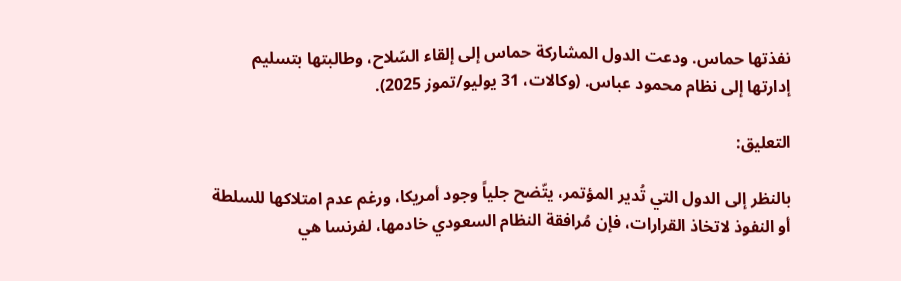نفذتها حماس. ودعت الدول المشاركة حماس إلى إلقاء السّلاح، وطالبتها بتسليم إدارتها إلى نظام محمود عباس. (وكالات، 31 يوليو/تموز 2025).

التعليق:

بالنظر إلى الدول التي تُدير المؤتمر، يتّضح جلياً وجود أمريكا، ورغم عدم امتلاكها للسلطة أو النفوذ لاتخاذ القرارات، فإن مُرافقة النظام السعودي خادمها، لفرنسا هي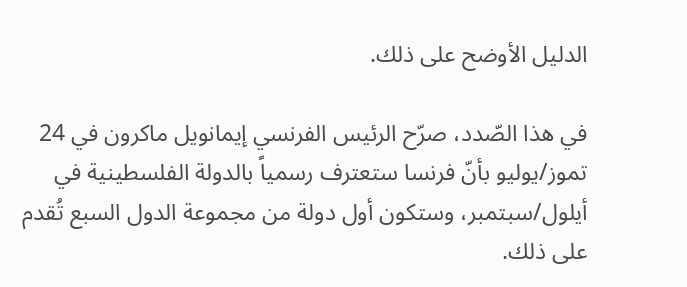الدليل الأوضح على ذلك.

في هذا الصّدد، صرّح الرئيس الفرنسي إيمانويل ماكرون في 24 تموز/يوليو بأنّ فرنسا ستعترف رسمياً بالدولة الفلسطينية في أيلول/سبتمبر، وستكون أول دولة من مجموعة الدول السبع تُقدم على ذلك.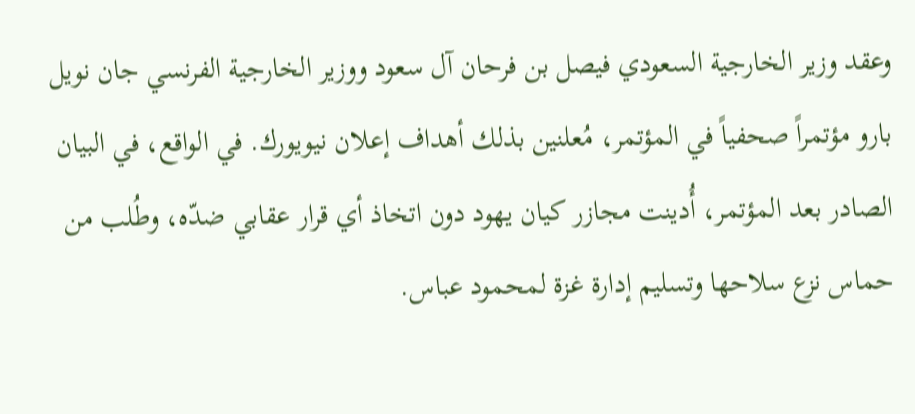وعقد وزير الخارجية السعودي فيصل بن فرحان آل سعود ووزير الخارجية الفرنسي جان نويل بارو مؤتمراً صحفياً في المؤتمر، مُعلنين بذلك أهداف إعلان نيويورك. في الواقع، في البيان الصادر بعد المؤتمر، أُدينت مجازر كيان يهود دون اتخاذ أي قرار عقابي ضدّه، وطُلب من حماس نزع سلاحها وتسليم إدارة غزة لمحمود عباس.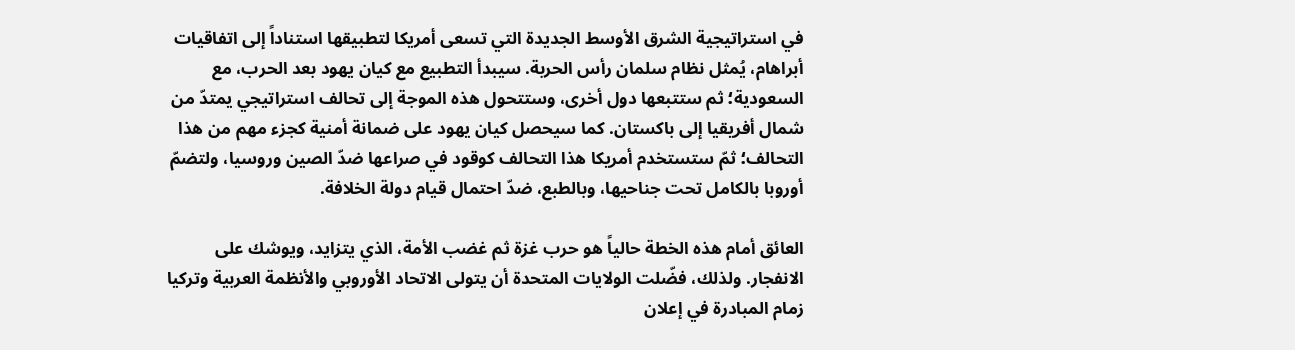في استراتيجية الشرق الأوسط الجديدة التي تسعى أمريكا لتطبيقها استناداً إلى اتفاقيات أبراهام، يُمثل نظام سلمان رأس الحربة. سيبدأ التطبيع مع كيان يهود بعد الحرب، مع السعودية؛ ثم ستتبعها دول أخرى، وستتحول هذه الموجة إلى تحالف استراتيجي يمتدّ من شمال أفريقيا إلى باكستان. كما سيحصل كيان يهود على ضمانة أمنية كجزء مهم من هذا التحالف؛ ثمّ ستستخدم أمريكا هذا التحالف كوقود في صراعها ضدّ الصين وروسيا، ولتضمّ أوروبا بالكامل تحت جناحيها، وبالطبع، ضدّ احتمال قيام دولة الخلافة.

العائق أمام هذه الخطة حالياً هو حرب غزة ثم غضب الأمة، الذي يتزايد، ويوشك على الانفجار. ولذلك، فضّلت الولايات المتحدة أن يتولى الاتحاد الأوروبي والأنظمة العربية وتركيا زمام المبادرة في إعلان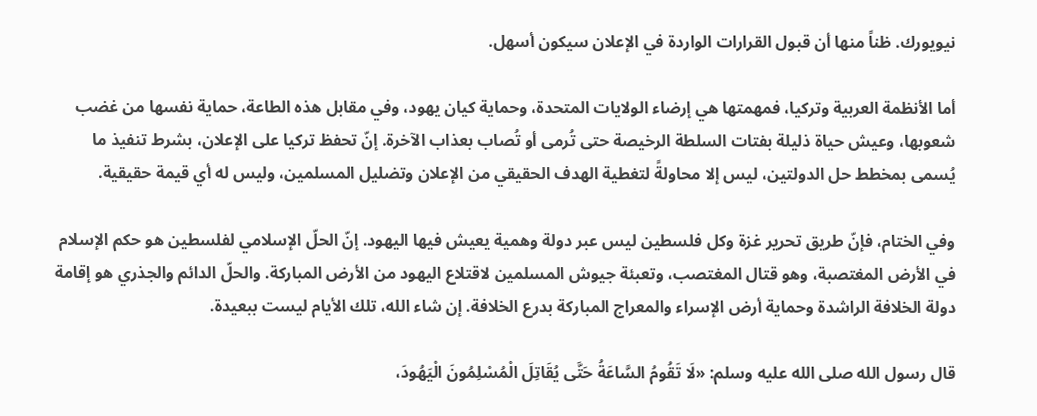نيويورك. ظناً منها أن قبول القرارات الواردة في الإعلان سيكون أسهل.

أما الأنظمة العربية وتركيا، فمهمتها هي إرضاء الولايات المتحدة، وحماية كيان يهود، وفي مقابل هذه الطاعة، حماية نفسها من غضب شعوبها، وعيش حياة ذليلة بفتات السلطة الرخيصة حتى تُرمى أو تُصاب بعذاب الآخرة. إنّ تحفظ تركيا على الإعلان، بشرط تنفيذ ما يُسمى بمخطط حل الدولتين، ليس إلا محاولةً لتغطية الهدف الحقيقي من الإعلان وتضليل المسلمين، وليس له أي قيمة حقيقية.

وفي الختام، فإنّ طريق تحرير غزة وكل فلسطين ليس عبر دولة وهمية يعيش فيها اليهود. إنّ الحلّ الإسلامي لفلسطين هو حكم الإسلام في الأرض المغتصبة، وهو قتال المغتصب، وتعبئة جيوش المسلمين لاقتلاع اليهود من الأرض المباركة. والحلّ الدائم والجذري هو إقامة دولة الخلافة الراشدة وحماية أرض الإسراء والمعراج المباركة بدرع الخلافة. إن شاء الله، تلك الأيام ليست ببعيدة.

قال رسول الله صلى الله عليه وسلم: «لَا تَقُومُ السَّاعَةُ حَتَّى يُقَاتِلَ الْمُسْلِمُونَ الْيَهُودَ،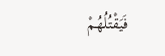فَيَقْتُلُهُمْ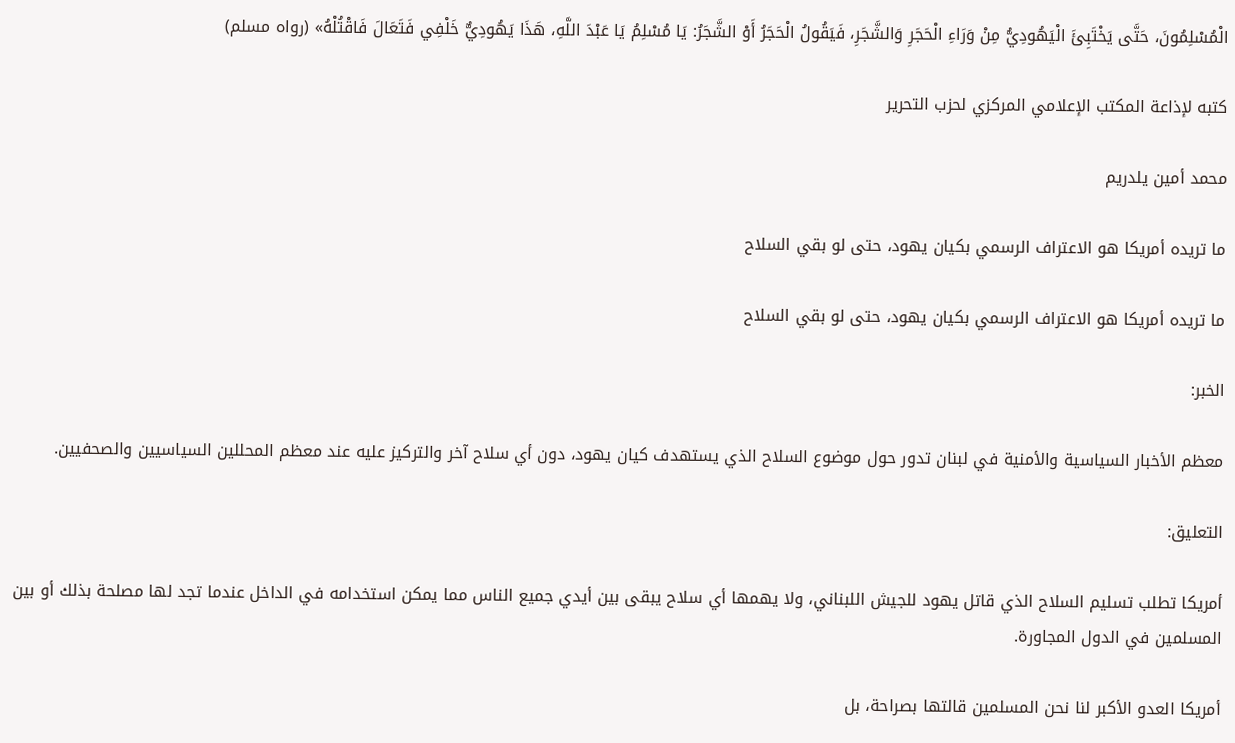الْمُسْلِمُونَ، حَتَّى يَخْتَبِئَ الْيَهُودِيُّ مِنْ وَرَاءِ الْحَجَرِ وَالشَّجَرِ، فَيَقُولُ الْحَجَرُ أَوْ الشَّجَرُ: يَا مُسْلِمُ يَا عَبْدَ اللَّهِ، هَذَا يَهُودِيٌّ خَلْفِي فَتَعَالَ فَاقْتُلْهُ» (رواه مسلم)

كتبه لإذاعة المكتب الإعلامي المركزي لحزب التحرير

محمد أمين يلدريم

ما تريده أمريكا هو الاعتراف الرسمي بكيان يهود، حتى لو بقي السلاح

ما تريده أمريكا هو الاعتراف الرسمي بكيان يهود، حتى لو بقي السلاح

الخبر:

معظم الأخبار السياسية والأمنية في لبنان تدور حول موضوع السلاح الذي يستهدف كيان يهود، دون أي سلاح آخر والتركيز عليه عند معظم المحللين السياسيين والصحفيين.

التعليق:

أمريكا تطلب تسليم السلاح الذي قاتل يهود للجيش اللبناني، ولا يهمها أي سلاح يبقى بين أيدي جميع الناس مما يمكن استخدامه في الداخل عندما تجد لها مصلحة بذلك أو بين المسلمين في الدول المجاورة.

أمريكا العدو الأكبر لنا نحن المسلمين قالتها بصراحة، بل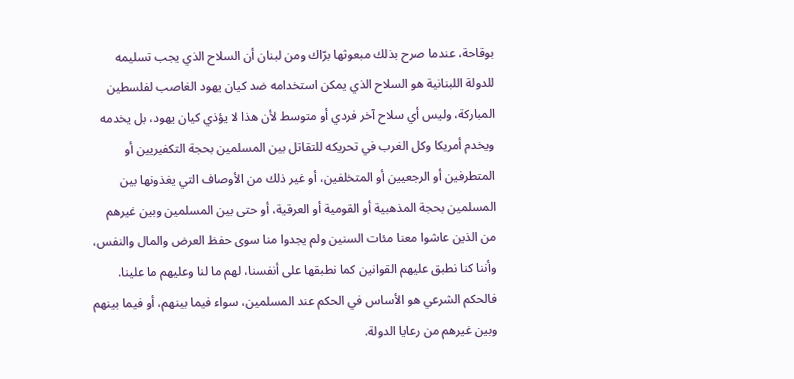بوقاحة، عندما صرح بذلك مبعوثها برّاك ومن لبنان أن السلاح الذي يجب تسليمه للدولة اللبنانية هو السلاح الذي يمكن استخدامه ضد كيان يهود الغاصب لفلسطين المباركة، وليس أي سلاح آخر فردي أو متوسط لأن هذا لا يؤذي كيان يهود، بل يخدمه ويخدم أمريكا وكل الغرب في تحريكه للتقاتل بين المسلمين بحجة التكفيريين أو المتطرفين أو الرجعيين أو المتخلفين، أو غير ذلك من الأوصاف التي يغذونها بين المسلمين بحجة المذهبية أو القومية أو العرقية، أو حتى بين المسلمين وبين غيرهم من الذين عاشوا معنا مئات السنين ولم يجدوا منا سوى حفظ العرض والمال والنفس، وأننا كنا نطبق عليهم القوانين كما نطبقها على أنفسنا، لهم ما لنا وعليهم ما علينا. فالحكم الشرعي هو الأساس في الحكم عند المسلمين، سواء فيما بينهم، أو فيما بينهم وبين غيرهم من رعايا الدولة.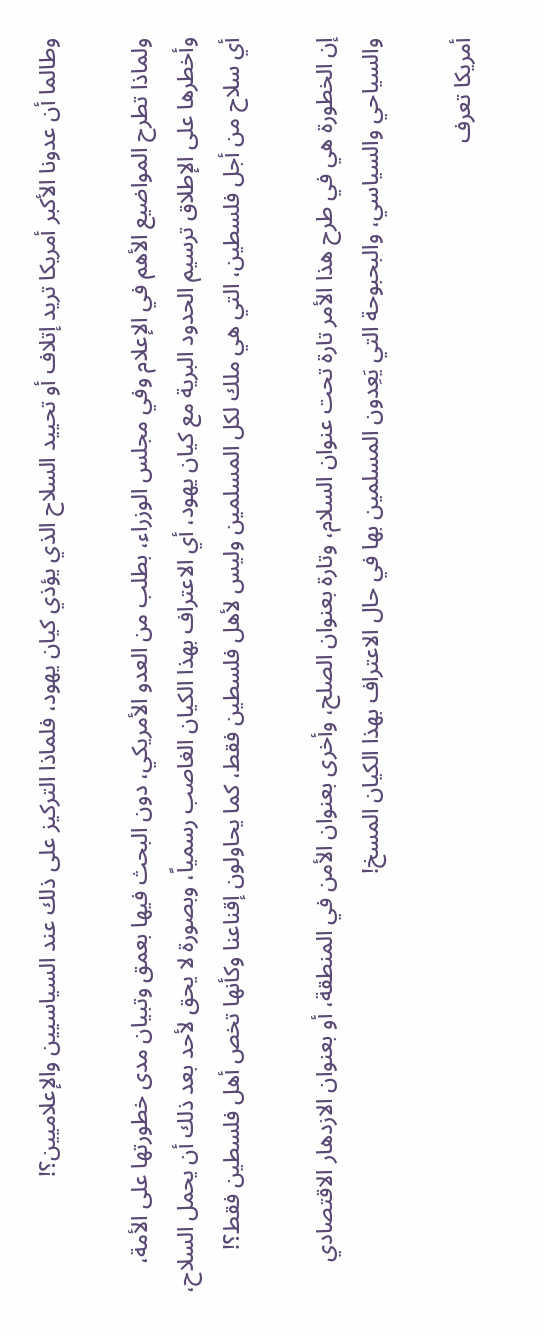وطالما أن عدونا الأكبر أمريكا تريد إتلاف أو تحييد السلاح الذي يؤذي كيان يهود، فلماذا التركيز على ذلك عند السياسيين والإعلاميين؟!

ولماذا تطرح المواضيع الأهم في الإعلام وفي مجلس الوزراء، بطلب من العدو الأمريكي، دون البحث فيها بعمق وتبيان مدى خطورتها على الأمة، وأخطرها على الإطلاق ترسيم الحدود البرية مع كيان يهود، أي الاعتراف بهذا الكيان الغاصب رسمياً، وبصورة لا يحق لأحد بعد ذلك أن يحمل السلاح، أي سلاح من أجل فلسطين، التي هي ملك لكل المسلمين وليس لأهل فلسطين فقط، كما يحاولون إقناعنا وكأنها تخص أهل فلسطين فقط؟!

إن الخطورة هي في طرح هذا الأمر تارة تحت عنوان السلام، وتارة بعنوان الصلح، وأخرى بعنوان الأمن في المنطقة، أو بعنوان الازدهار الاقتصادي والسياحي والسياسي، والبحبوحة التي يَعِدون المسلمين بها في حال الاعتراف بهذا الكيان المسخ!

أمريكا تعرف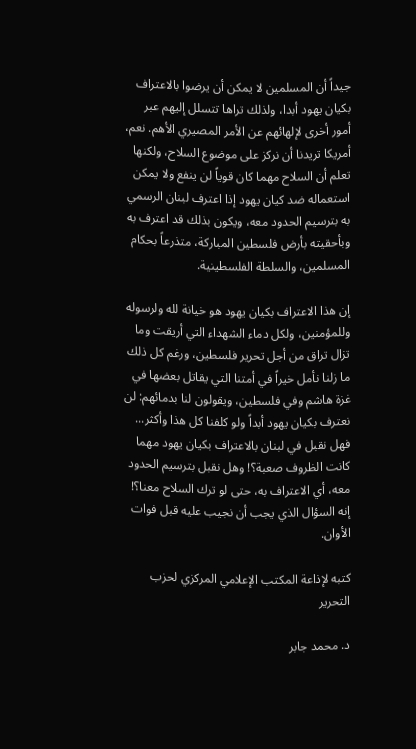جيداً أن المسلمين لا يمكن أن يرضوا بالاعتراف بكيان يهود أبدا، ولذلك تراها تتسلل إليهم عبر أمور أخرى لإلهائهم عن الأمر المصيري الأهم. نعم، أمريكا تريدنا أن نركز على موضوع السلاح، ولكنها تعلم أن السلاح مهما كان قوياً لن ينفع ولا يمكن استعماله ضد كيان يهود إذا اعترف لبنان الرسمي به بترسيم الحدود معه، ويكون بذلك قد اعترف به وبأحقيته بأرض فلسطين المباركة، متذرعاً بحكام المسلمين، والسلطة الفلسطينية.

إن هذا الاعتراف بكيان يهود هو خيانة لله ولرسوله وللمؤمنين، ولكل دماء الشهداء التي أريقت وما تزال تراق من أجل تحرير فلسطين، ورغم كل ذلك ما زلنا نأمل خيراً في أمتنا التي يقاتل بعضها في غزة هاشم وفي فلسطين، ويقولون لنا بدمائهم: لن نعترف بكيان يهود أبداً ولو كلفنا كل هذا وأكثر... فهل نقبل في لبنان بالاعتراف بكيان يهود مهما كانت الظروف صعبة؟! وهل نقبل بترسيم الحدود معه، أي الاعتراف به، حتى لو ترك السلاح معنا؟! إنه السؤال الذي يجب أن نجيب عليه قبل فوات الأوان.

كتبه لإذاعة المكتب الإعلامي المركزي لحزب التحرير

د. محمد جابر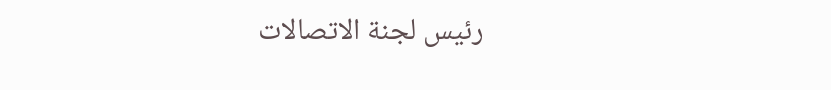رئيس لجنة الاتصالات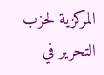المركزية لحزب التحرير في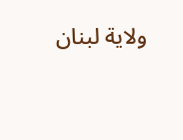ولاية لبنان